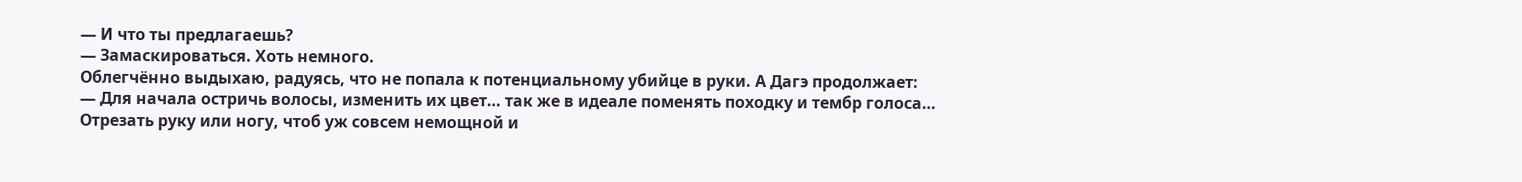— И что ты предлагаешь?
— Замаскироваться. Хоть немного.
Облегчённо выдыхаю, радуясь, что не попала к потенциальному убийце в руки. А Дагэ продолжает:
— Для начала остричь волосы, изменить их цвет… так же в идеале поменять походку и тембр голоса… Отрезать руку или ногу, чтоб уж совсем немощной и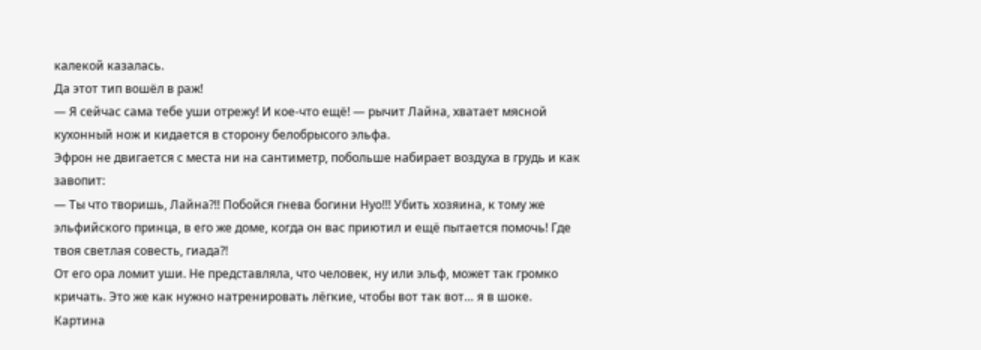калекой казалась.
Да этот тип вошёл в раж!
— Я сейчас сама тебе уши отрежу! И кое-что ещё! — рычит Лайна, хватает мясной кухонный нож и кидается в сторону белобрысого эльфа.
Эфрон не двигается с места ни на сантиметр, побольше набирает воздуха в грудь и как завопит:
— Ты что творишь, Лайна?!! Побойся гнева богини Нуо!!! Убить хозяина, к тому же эльфийского принца, в его же доме, когда он вас приютил и ещё пытается помочь! Где твоя светлая совесть, гиада?!
От его ора ломит уши. Не представляла, что человек, ну или эльф, может так громко кричать. Это же как нужно натренировать лёгкие, чтобы вот так вот… я в шоке.
Картина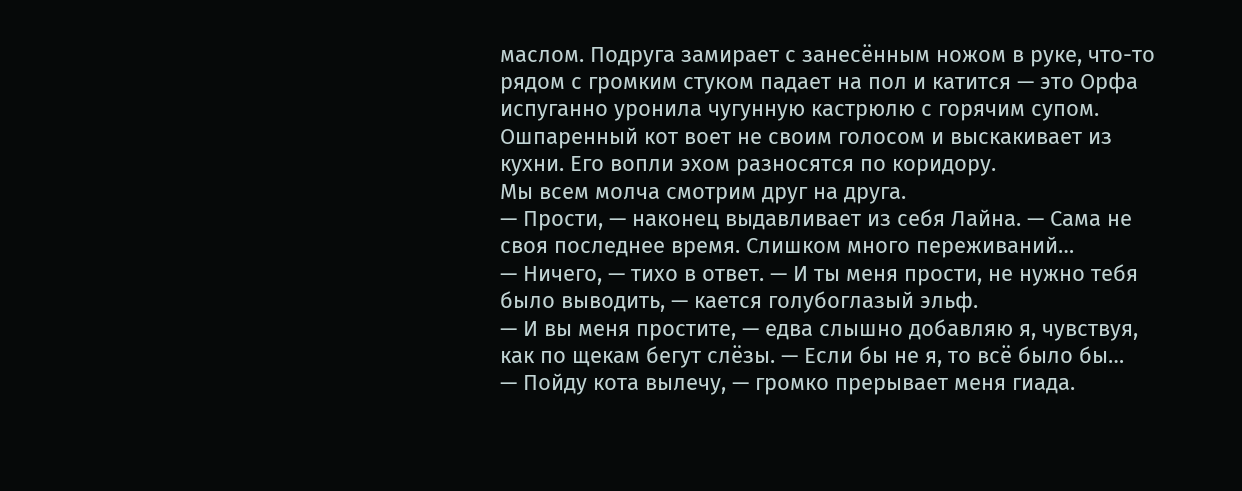маслом. Подруга замирает с занесённым ножом в руке, что-то рядом с громким стуком падает на пол и катится — это Орфа испуганно уронила чугунную кастрюлю с горячим супом. Ошпаренный кот воет не своим голосом и выскакивает из кухни. Его вопли эхом разносятся по коридору.
Мы всем молча смотрим друг на друга.
— Прости, — наконец выдавливает из себя Лайна. — Сама не своя последнее время. Слишком много переживаний…
— Ничего, — тихо в ответ. — И ты меня прости, не нужно тебя было выводить, — кается голубоглазый эльф.
— И вы меня простите, — едва слышно добавляю я, чувствуя, как по щекам бегут слёзы. — Если бы не я, то всё было бы…
— Пойду кота вылечу, — громко прерывает меня гиада.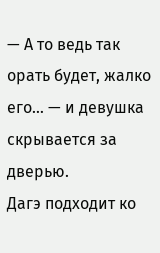— А то ведь так орать будет, жалко его… — и девушка скрывается за дверью.
Дагэ подходит ко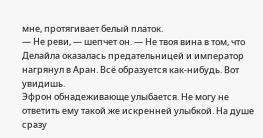мне, протягивает белый платок.
— Не реви, — шепчет он. — Не твоя вина в том, что Делайла оказалась предательницей и император нагрянул в Аран. Всё образуется как-нибудь. Вот увидишь.
Эфрон обнадеживающе улыбается. Не могу не ответить ему такой же искренней улыбкой. На душе сразу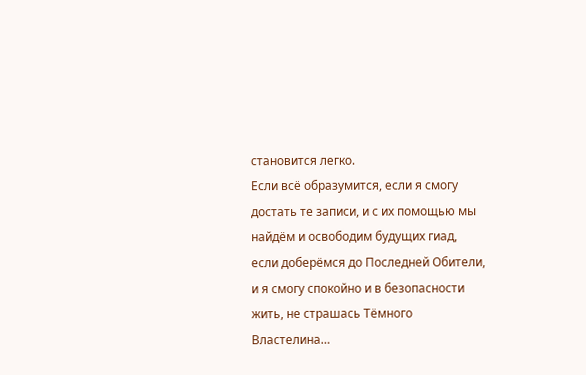становится легко.
Если всё образумится, если я смогу достать те записи, и с их помощью мы найдём и освободим будущих гиад, если доберёмся до Последней Обители, и я смогу спокойно и в безопасности жить, не страшась Тёмного Властелина…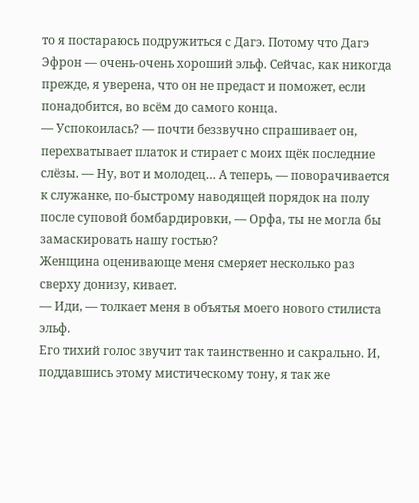то я постараюсь подружиться с Дагэ. Потому что Дагэ Эфрон — очень-очень хороший эльф. Сейчас, как никогда прежде, я уверена, что он не предаст и поможет, если понадобится, во всём до самого конца.
— Успокоилась? — почти беззвучно спрашивает он, перехватывает платок и стирает с моих щёк последние слёзы. — Ну, вот и молодец… А теперь, — поворачивается к служанке, по-быстрому наводящей порядок на полу после суповой бомбардировки, — Орфа, ты не могла бы замаскировать нашу гостью?
Женщина оценивающе меня смеряет несколько раз сверху донизу, кивает.
— Иди, — толкает меня в объятья моего нового стилиста эльф.
Его тихий голос звучит так таинственно и сакрально. И, поддавшись этому мистическому тону, я так же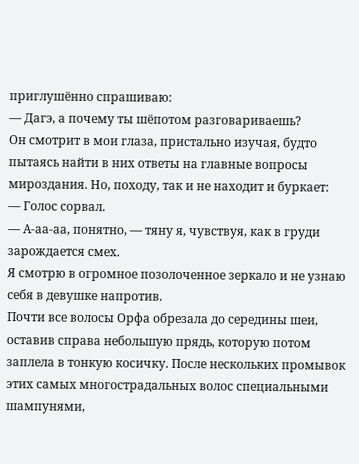приглушённо спрашиваю:
— Дагэ, а почему ты шёпотом разговариваешь?
Он смотрит в мои глаза, пристально изучая, будто пытаясь найти в них ответы на главные вопросы мироздания. Но, походу, так и не находит и буркает:
— Голос сорвал.
— А-аа-аа, понятно, — тяну я, чувствуя, как в груди зарождается смех.
Я смотрю в огромное позолоченное зеркало и не узнаю себя в девушке напротив.
Почти все волосы Орфа обрезала до середины шеи, оставив справа небольшую прядь, которую потом заплела в тонкую косичку. После нескольких промывок этих самых многострадальных волос специальными шампунями,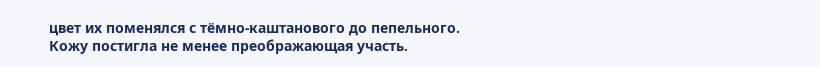цвет их поменялся с тёмно-каштанового до пепельного.
Кожу постигла не менее преображающая участь.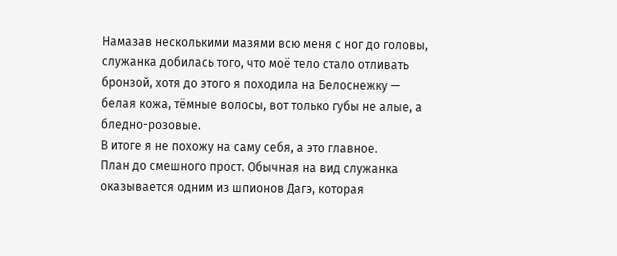Намазав несколькими мазями всю меня с ног до головы, служанка добилась того, что моё тело стало отливать бронзой, хотя до этого я походила на Белоснежку — белая кожа, тёмные волосы, вот только губы не алые, а бледно-розовые.
В итоге я не похожу на саму себя, а это главное.
План до смешного прост. Обычная на вид служанка оказывается одним из шпионов Дагэ, которая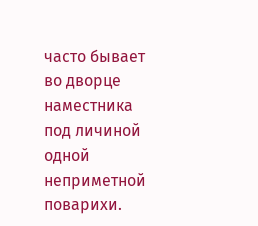часто бывает во дворце наместника под личиной одной неприметной поварихи.